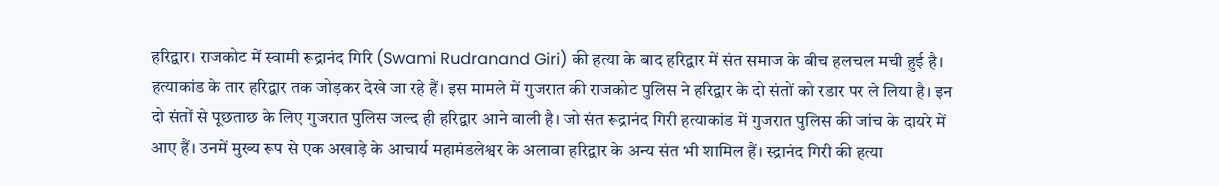हरिद्वार। राजकोट में स्वामी रूद्रानंद गिरि (Swami Rudranand Giri) की हत्या के बाद हरिद्वार में संत समाज के बीच हलचल मची हुई है। हत्याकांड के तार हरिद्वार तक जोड़कर देखे जा रहे हैं। इस मामले में गुजरात की राजकोट पुलिस ने हरिद्वार के दो संतों को रडार पर ले लिया है। इन दो संतों से पूछताछ के लिए गुजरात पुलिस जल्द ही हरिद्वार आने वाली है। जो संत रूद्रानंद गिरी हत्याकांड में गुजरात पुलिस की जांच के दायरे में आए हैं। उनमें मुख्य रूप से एक अखाड़े के आचार्य महामंडलेश्वर के अलावा हरिद्वार के अन्य संत भी शामिल हैं। स्द्रानंद गिरी की हत्या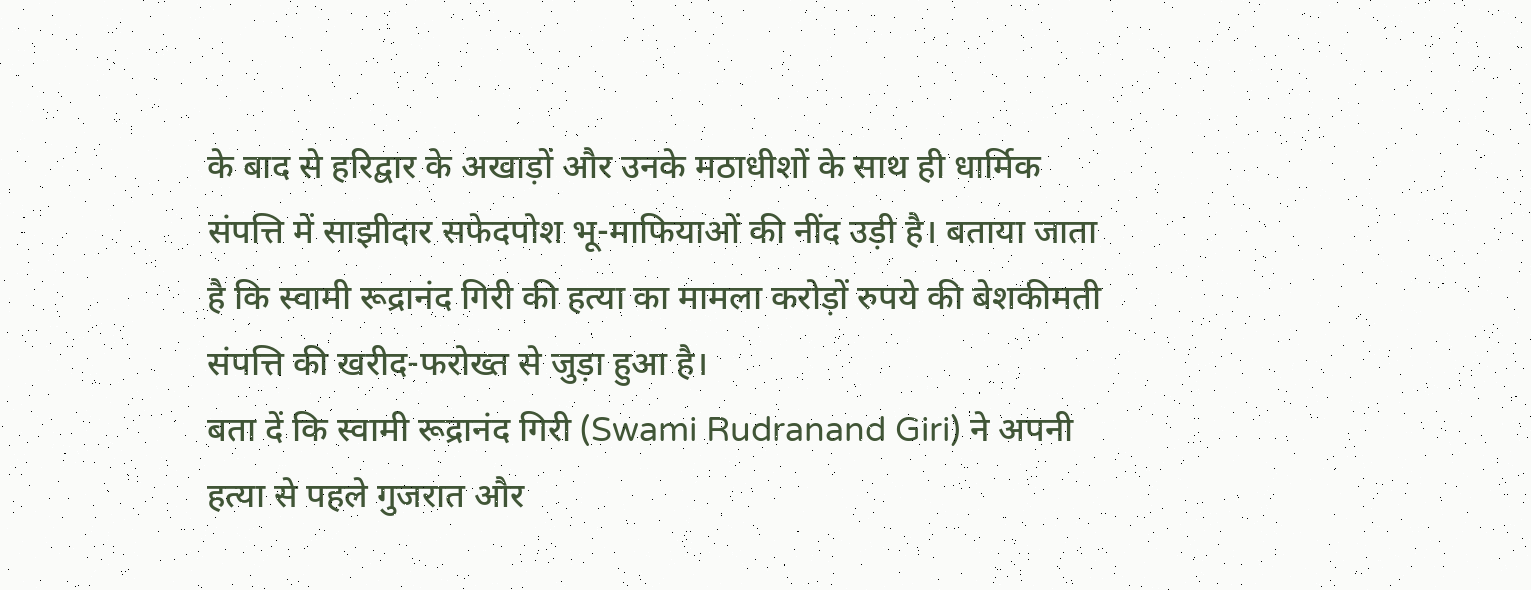के बाद से हरिद्वार के अखाड़ों और उनके मठाधीशों के साथ ही धार्मिक संपत्ति में साझीदार सफेदपोश भू-माफियाओं की नींद उड़ी है। बताया जाता है कि स्वामी रूद्रानंद गिरी की हत्या का मामला करोड़ों रुपये की बेशकीमती संपत्ति की खरीद-फरोख्त से जुड़ा हुआ है।
बता दें कि स्वामी रूद्रानंद गिरी (Swami Rudranand Giri) ने अपनी हत्या से पहले गुजरात और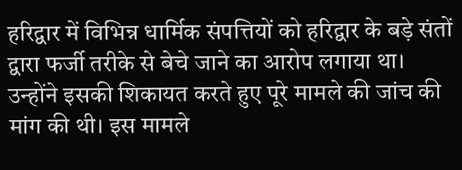हरिद्वार में विभिन्न धार्मिक संपत्तियों को हरिद्वार के बड़े संतों द्वारा फर्जी तरीके से बेचे जाने का आरोप लगाया था। उन्होंने इसकी शिकायत करते हुए पूरे मामले की जांच की मांग की थी। इस मामले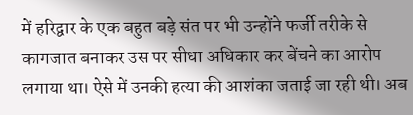में हरिद्वार के एक बहुत बड़े संत पर भी उन्होंने फर्जी तरीके से कागजात बनाकर उस पर सीधा अधिकार कर बेंचने का आरोप लगाया था। ऐसे में उनकी हत्या की आशंका जताई जा रही थी। अब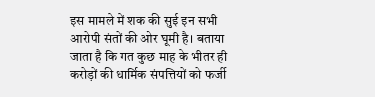इस मामले में शक की सुई इन सभी आरोपी संतों की ओर घूमी है। बताया जाता है कि गत कुछ माह के भीतर ही करोड़ों की धार्मिक संपत्तियों को फर्जी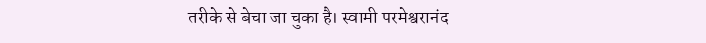तरीके से बेचा जा चुका है। स्वामी परमेश्वरानंद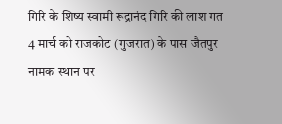गिरि के शिष्य स्वामी रूद्रानंद गिरि की लाश गत 4 मार्च को राजकोट (गुजरात) के पास जैतपुर नामक स्थान पर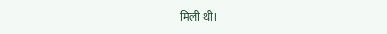मिली थी।